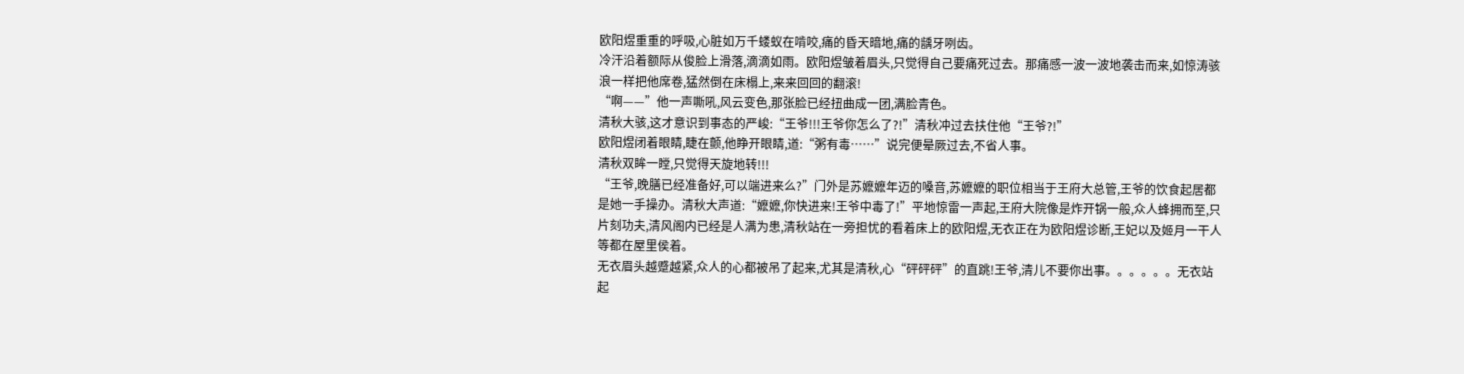欧阳煜重重的呼吸,心脏如万千蝼蚁在啃咬,痛的昏天暗地,痛的龋牙咧齿。
冷汗沿着额际从俊脸上滑落,滴滴如雨。欧阳煜皱着眉头,只觉得自己要痛死过去。那痛感一波一波地袭击而来,如惊涛骇浪一样把他席卷,猛然倒在床榻上,来来回回的翻滚!
“啊——”他一声嘶吼,风云变色,那张脸已经扭曲成一团,满脸青色。
清秋大骇,这才意识到事态的严峻:“王爷!!!王爷你怎么了?!”清秋冲过去扶住他“王爷?!”
欧阳煜闭着眼睛,睫在颤,他睁开眼睛,道:“粥有毒……”说完便晕厥过去,不省人事。
清秋双眸一瞠,只觉得天旋地转!!!
“王爷,晚膳已经准备好,可以端进来么?”门外是苏嬷嬷年迈的嗓音,苏嬷嬷的职位相当于王府大总管,王爷的饮食起居都是她一手操办。清秋大声道:“嬷嬷,你快进来!王爷中毒了!”平地惊雷一声起,王府大院像是炸开锅一般,众人蜂拥而至,只片刻功夫,清风阁内已经是人满为患,清秋站在一旁担忧的看着床上的欧阳煜,无衣正在为欧阳煜诊断,王妃以及姬月一干人等都在屋里侯着。
无衣眉头越蹙越紧,众人的心都被吊了起来,尤其是清秋,心“砰砰砰”的直跳!王爷,清儿不要你出事。。。。。。无衣站起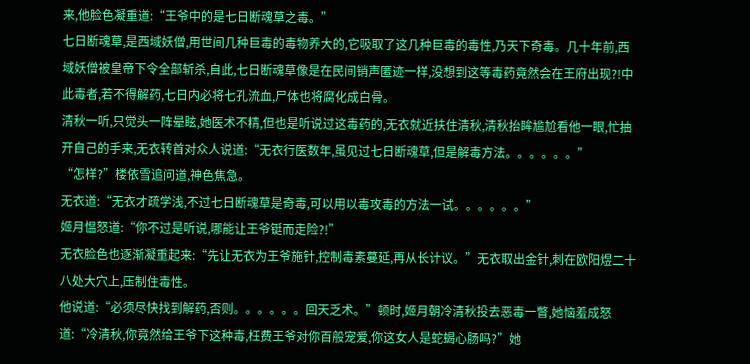来,他脸色凝重道:“王爷中的是七日断魂草之毒。”
七日断魂草,是西域妖僧,用世间几种巨毒的毒物养大的,它吸取了这几种巨毒的毒性,乃天下奇毒。几十年前,西域妖僧被皇帝下令全部斩杀,自此,七日断魂草像是在民间销声匿迹一样,没想到这等毒药竟然会在王府出现?!中此毒者,若不得解药,七日内必将七孔流血,尸体也将腐化成白骨。
清秋一听,只觉头一阵晕眩,她医术不精,但也是听说过这毒药的,无衣就近扶住清秋,清秋抬眸尴尬看他一眼,忙抽开自己的手来,无衣转首对众人说道:“无衣行医数年,虽见过七日断魂草,但是解毒方法。。。。。。”
“怎样?”楼依雪追问道,神色焦急。
无衣道:“无衣才疏学浅,不过七日断魂草是奇毒,可以用以毒攻毒的方法一试。。。。。。”
姬月愠怒道:“你不过是听说,哪能让王爷铤而走险?!”
无衣脸色也逐渐凝重起来:“先让无衣为王爷施针,控制毒素蔓延,再从长计议。”无衣取出金针,刺在欧阳煜二十八处大穴上,压制住毒性。
他说道:“必须尽快找到解药,否则。。。。。。回天乏术。”顿时,姬月朝冷清秋投去恶毒一瞥,她恼羞成怒道:“冷清秋,你竟然给王爷下这种毒,枉费王爷对你百般宠爱,你这女人是蛇蝎心肠吗?”她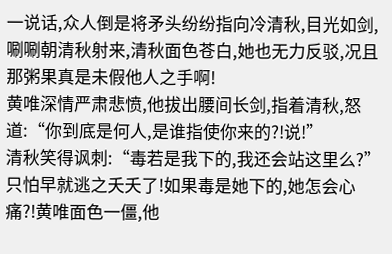一说话,众人倒是将矛头纷纷指向冷清秋,目光如剑,唰唰朝清秋射来,清秋面色苍白,她也无力反驳,况且那粥果真是未假他人之手啊!
黄唯深情严肃悲愤,他拔出腰间长剑,指着清秋,怒道:“你到底是何人,是谁指使你来的?!说!”
清秋笑得讽刺:“毒若是我下的,我还会站这里么?”只怕早就逃之夭夭了!如果毒是她下的,她怎会心痛?!黄唯面色一僵,他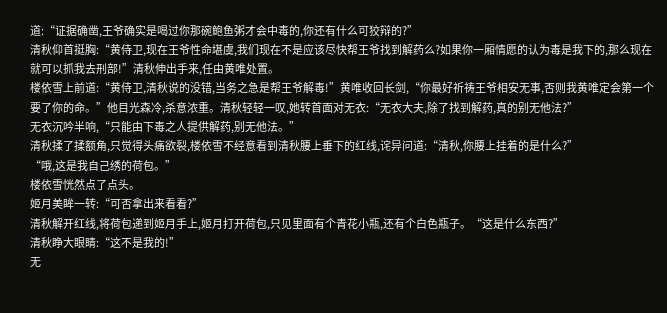道:“证据确凿,王爷确实是喝过你那碗鲍鱼粥才会中毒的,你还有什么可狡辩的?”
清秋仰首挺胸:“黄侍卫,现在王爷性命堪虞,我们现在不是应该尽快帮王爷找到解药么?如果你一厢情愿的认为毒是我下的,那么现在就可以抓我去刑部!”清秋伸出手来,任由黄唯处置。
楼依雪上前道:“黄侍卫,清秋说的没错,当务之急是帮王爷解毒!”黄唯收回长剑,“你最好祈祷王爷相安无事,否则我黄唯定会第一个要了你的命。”他目光森冷,杀意浓重。清秋轻轻一叹,她转首面对无衣:“无衣大夫,除了找到解药,真的别无他法?”
无衣沉吟半响,“只能由下毒之人提供解药,别无他法。”
清秋揉了揉额角,只觉得头痛欲裂,楼依雪不经意看到清秋腰上垂下的红线,诧异问道:“清秋,你腰上挂着的是什么?”
“哦,这是我自己绣的荷包。”
楼依雪恍然点了点头。
姬月美眸一转:“可否拿出来看看?”
清秋解开红线,将荷包递到姬月手上,姬月打开荷包,只见里面有个青花小瓶,还有个白色瓶子。“这是什么东西?”
清秋睁大眼睛:“这不是我的!”
无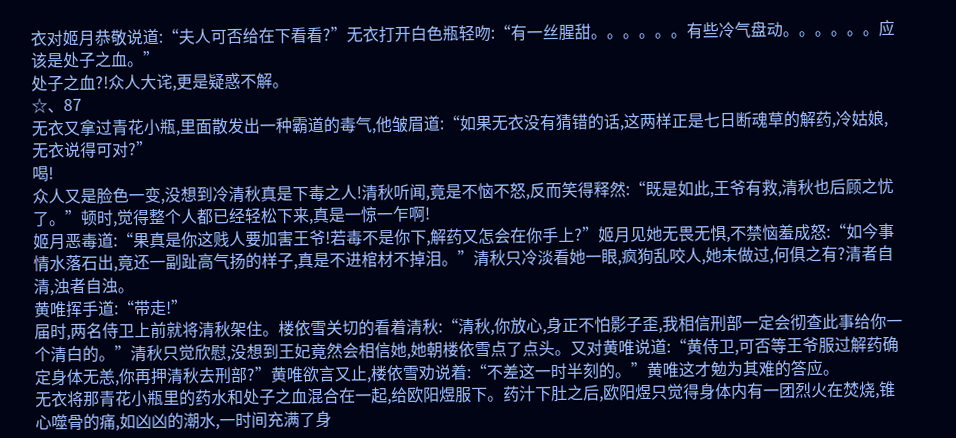衣对姬月恭敬说道:“夫人可否给在下看看?”无衣打开白色瓶轻吻:“有一丝腥甜。。。。。。有些冷气盘动。。。。。。应该是处子之血。”
处子之血?!众人大诧,更是疑惑不解。
☆、87
无衣又拿过青花小瓶,里面散发出一种霸道的毒气,他皱眉道:“如果无衣没有猜错的话,这两样正是七日断魂草的解药,冷姑娘,无衣说得可对?”
喝!
众人又是脸色一变,没想到冷清秋真是下毒之人!清秋听闻,竟是不恼不怒,反而笑得释然:“既是如此,王爷有救,清秋也后顾之忧了。”顿时,觉得整个人都已经轻松下来,真是一惊一乍啊!
姬月恶毒道:“果真是你这贱人要加害王爷!若毒不是你下,解药又怎会在你手上?”姬月见她无畏无惧,不禁恼羞成怒:“如今事情水落石出,竟还一副趾高气扬的样子,真是不进棺材不掉泪。”清秋只冷淡看她一眼,疯狗乱咬人,她未做过,何俱之有?清者自清,浊者自浊。
黄唯挥手道:“带走!”
届时,两名侍卫上前就将清秋架住。楼依雪关切的看着清秋:“清秋,你放心,身正不怕影子歪,我相信刑部一定会彻查此事给你一个清白的。”清秋只觉欣慰,没想到王妃竟然会相信她,她朝楼依雪点了点头。又对黄唯说道:“黄侍卫,可否等王爷服过解药确定身体无恙,你再押清秋去刑部?”黄唯欲言又止,楼依雪劝说着:“不差这一时半刻的。”黄唯这才勉为其难的答应。
无衣将那青花小瓶里的药水和处子之血混合在一起,给欧阳煜服下。药汁下肚之后,欧阳煜只觉得身体内有一团烈火在焚烧,锥心噬骨的痛,如凶凶的潮水,一时间充满了身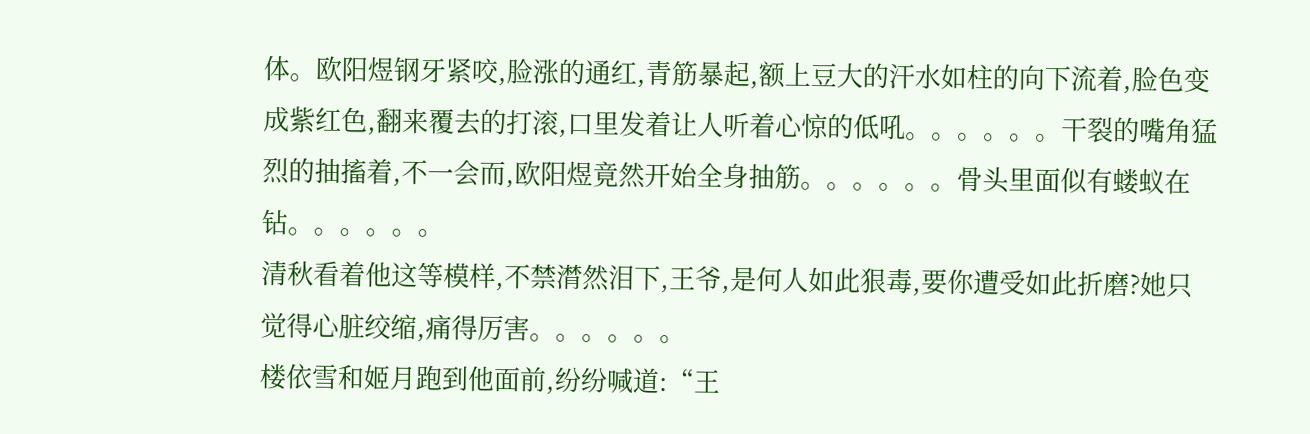体。欧阳煜钢牙紧咬,脸涨的通红,青筋暴起,额上豆大的汗水如柱的向下流着,脸色变成紫红色,翻来覆去的打滚,口里发着让人听着心惊的低吼。。。。。。干裂的嘴角猛烈的抽搐着,不一会而,欧阳煜竟然开始全身抽筋。。。。。。骨头里面似有蝼蚁在钻。。。。。。
清秋看着他这等模样,不禁潸然泪下,王爷,是何人如此狠毒,要你遭受如此折磨?她只觉得心脏绞缩,痛得厉害。。。。。。
楼依雪和姬月跑到他面前,纷纷喊道:“王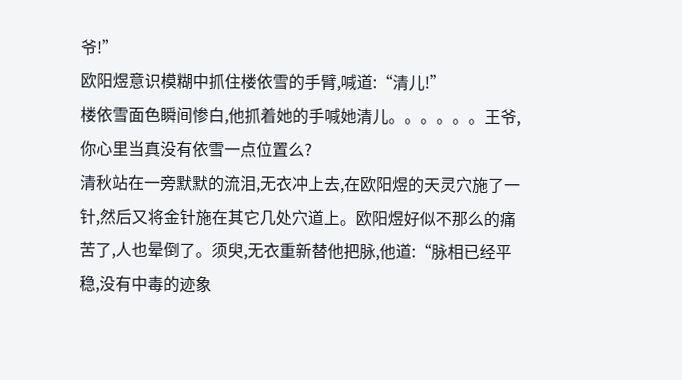爷!”
欧阳煜意识模糊中抓住楼依雪的手臂,喊道:“清儿!”
楼依雪面色瞬间惨白,他抓着她的手喊她清儿。。。。。。王爷,你心里当真没有依雪一点位置么?
清秋站在一旁默默的流泪,无衣冲上去,在欧阳煜的天灵穴施了一针,然后又将金针施在其它几处穴道上。欧阳煜好似不那么的痛苦了,人也晕倒了。须臾,无衣重新替他把脉,他道:“脉相已经平稳,没有中毒的迹象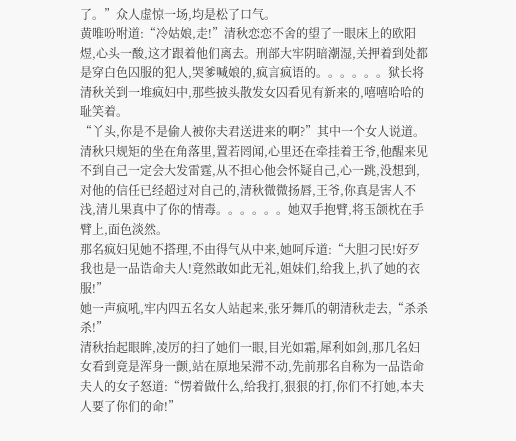了。”众人虚惊一场,均是松了口气。
黄唯吩咐道:“冷姑娘,走!”清秋恋恋不舍的望了一眼床上的欧阳煜,心头一酸,这才跟着他们离去。刑部大牢阴暗潮湿,关押着到处都是穿白色囚服的犯人,哭爹喊娘的,疯言疯语的。。。。。。狱长将清秋关到一堆疯妇中,那些披头散发女囚看见有新来的,嘻嘻哈哈的耻笑着。
“丫头,你是不是偷人被你夫君送进来的啊?”其中一个女人说道。清秋只规矩的坐在角落里,置若罔闻,心里还在牵挂着王爷,他醒来见不到自己一定会大发雷霆,从不担心他会怀疑自己,心一跳,没想到,对他的信任已经超过对自己的,清秋微微扬唇,王爷,你真是害人不浅,清儿果真中了你的情毒。。。。。。她双手抱臂,将玉颌枕在手臂上,面色淡然。
那名疯妇见她不搭理,不由得气从中来,她呵斥道:“大胆刁民!好歹我也是一品诰命夫人!竟然敢如此无礼,姐妹们,给我上,扒了她的衣服!”
她一声疯吼,牢内四五名女人站起来,张牙舞爪的朝清秋走去,“杀杀杀!”
清秋抬起眼眸,凌厉的扫了她们一眼,目光如霜,犀利如剑,那几名妇女看到竟是浑身一颤,站在原地呆滞不动,先前那名自称为一品诰命夫人的女子怒道:“愣着做什么,给我打,狠狠的打,你们不打她,本夫人要了你们的命!”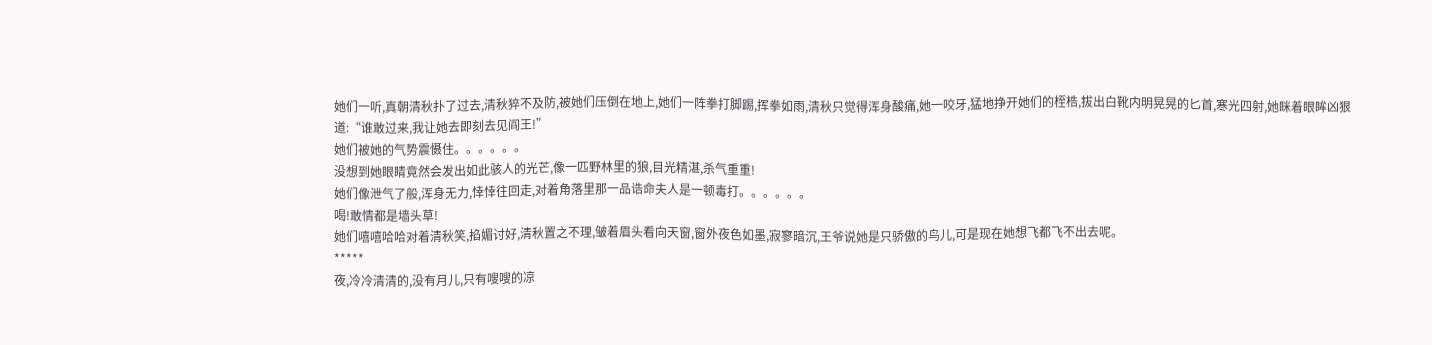她们一听,真朝清秋扑了过去,清秋猝不及防,被她们压倒在地上,她们一阵拳打脚踢,挥拳如雨,清秋只觉得浑身酸痛,她一咬牙,猛地挣开她们的桎梏,拔出白靴内明晃晃的匕首,寒光四射,她眯着眼眸凶狠道:“谁敢过来,我让她去即刻去见阎王!”
她们被她的气势震慑住。。。。。。
没想到她眼睛竟然会发出如此骇人的光芒,像一匹野林里的狼,目光精湛,杀气重重!
她们像泄气了般,浑身无力,悻悻往回走,对着角落里那一品诰命夫人是一顿毒打。。。。。。
喝!敢情都是墙头草!
她们嘻嘻哈哈对着清秋笑,掐媚讨好,清秋置之不理,皱着眉头看向天窗,窗外夜色如墨,寂寥暗沉,王爷说她是只骄傲的鸟儿,可是现在她想飞都飞不出去呢。
*****
夜,冷冷清清的,没有月儿,只有嗖嗖的凉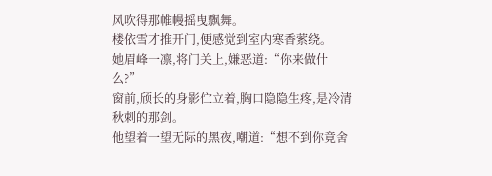风吹得那帷幔摇曳飘舞。
楼依雪才推开门,便感觉到室内寒香萦绕。
她眉峰一凛,将门关上,嫌恶道:“你来做什么?”
窗前,颀长的身影伫立着,胸口隐隐生疼,是冷清秋刺的那剑。
他望着一望无际的黑夜,嘲道:“想不到你竟舍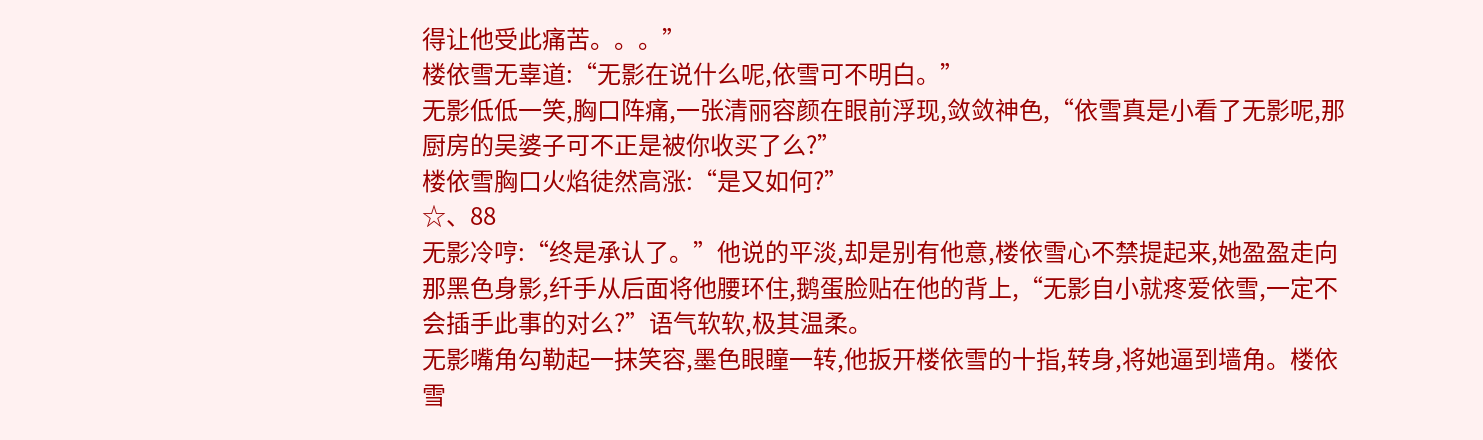得让他受此痛苦。。。”
楼依雪无辜道:“无影在说什么呢,依雪可不明白。”
无影低低一笑,胸口阵痛,一张清丽容颜在眼前浮现,敛敛神色,“依雪真是小看了无影呢,那厨房的吴婆子可不正是被你收买了么?”
楼依雪胸口火焰徒然高涨:“是又如何?”
☆、88
无影冷哼:“终是承认了。”他说的平淡,却是别有他意,楼依雪心不禁提起来,她盈盈走向那黑色身影,纤手从后面将他腰环住,鹅蛋脸贴在他的背上,“无影自小就疼爱依雪,一定不会插手此事的对么?”语气软软,极其温柔。
无影嘴角勾勒起一抹笑容,墨色眼瞳一转,他扳开楼依雪的十指,转身,将她逼到墙角。楼依雪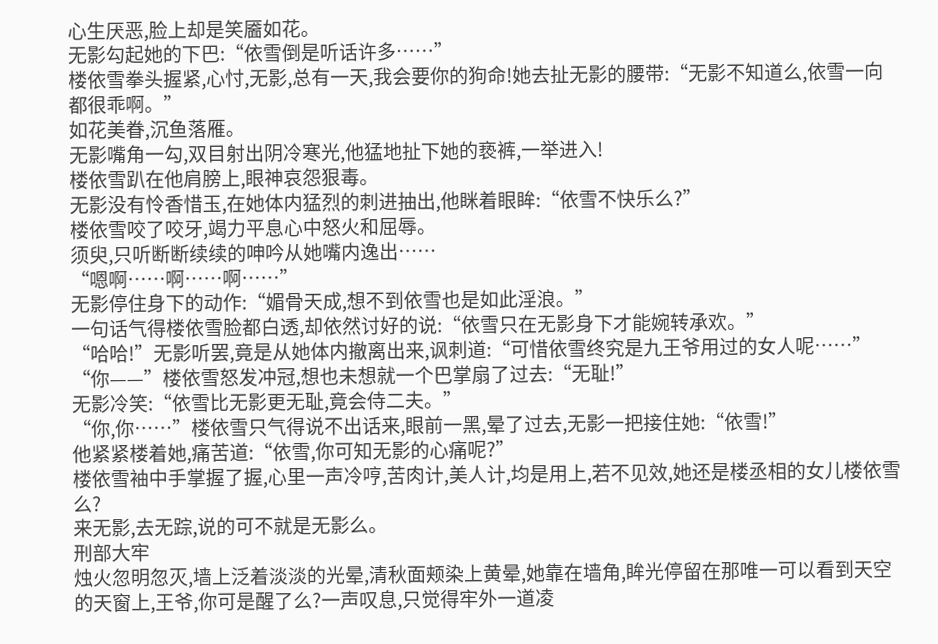心生厌恶,脸上却是笑靥如花。
无影勾起她的下巴:“依雪倒是听话许多……”
楼依雪拳头握紧,心忖,无影,总有一天,我会要你的狗命!她去扯无影的腰带:“无影不知道么,依雪一向都很乖啊。”
如花美眷,沉鱼落雁。
无影嘴角一勾,双目射出阴冷寒光,他猛地扯下她的亵裤,一举进入!
楼依雪趴在他肩膀上,眼神哀怨狠毒。
无影没有怜香惜玉,在她体内猛烈的刺进抽出,他眯着眼眸:“依雪不快乐么?”
楼依雪咬了咬牙,竭力平息心中怒火和屈辱。
须臾,只听断断续续的呻吟从她嘴内逸出……
“嗯啊……啊……啊……”
无影停住身下的动作:“媚骨天成,想不到依雪也是如此淫浪。”
一句话气得楼依雪脸都白透,却依然讨好的说:“依雪只在无影身下才能婉转承欢。”
“哈哈!”无影听罢,竟是从她体内撤离出来,讽刺道:“可惜依雪终究是九王爷用过的女人呢……”
“你——”楼依雪怒发冲冠,想也未想就一个巴掌扇了过去:“无耻!”
无影冷笑:“依雪比无影更无耻,竟会侍二夫。”
“你,你……”楼依雪只气得说不出话来,眼前一黑,晕了过去,无影一把接住她:“依雪!”
他紧紧楼着她,痛苦道:“依雪,你可知无影的心痛呢?”
楼依雪袖中手掌握了握,心里一声冷哼,苦肉计,美人计,均是用上,若不见效,她还是楼丞相的女儿楼依雪么?
来无影,去无踪,说的可不就是无影么。
刑部大牢
烛火忽明忽灭,墙上泛着淡淡的光晕,清秋面颊染上黄晕,她靠在墙角,眸光停留在那唯一可以看到天空的天窗上,王爷,你可是醒了么?一声叹息,只觉得牢外一道凌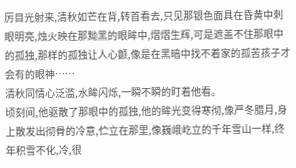厉目光射来,清秋如芒在背,转首看去,只见那银色面具在昏黄中刺眼明亮,烛火映在那黝黑的眼眸中,熠熠生辉,可是遮盖不住那眼中的孤独,那样的孤独让人心颤,像是在黑暗中找不着家的孤苦孩子才会有的眼神……
清秋同情心泛滥,水眸闪烁,一瞬不瞬的盯着他看。
顷刻间,他驱散了那眼中的孤独,他的眸光变得寒彻,像严冬腊月,身上散发出彻骨的冷意,伫立在那里,像巍峨屹立的千年雪山一样,终年积雪不化,冷,很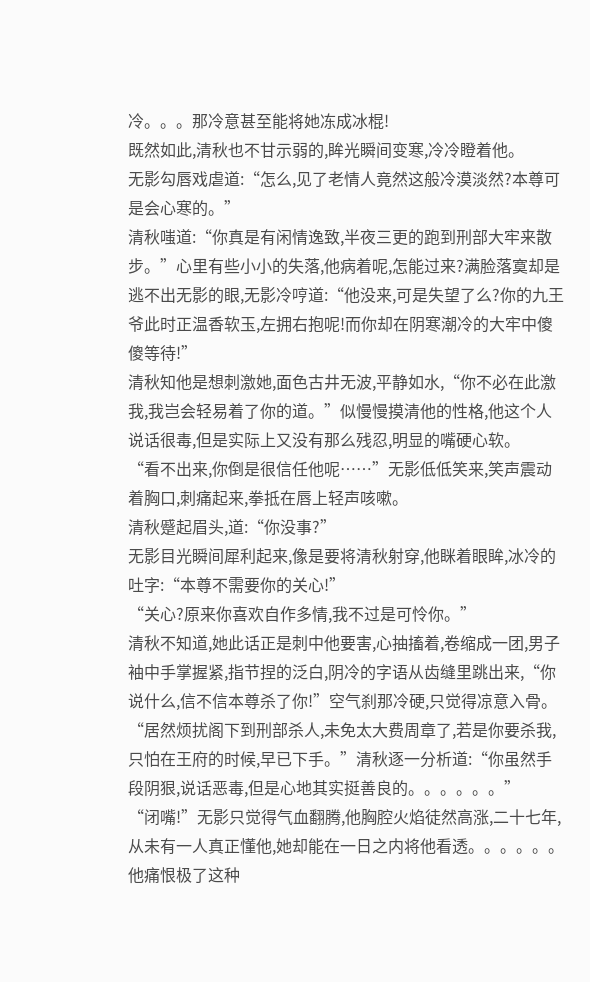冷。。。那冷意甚至能将她冻成冰棍!
既然如此,清秋也不甘示弱的,眸光瞬间变寒,冷冷瞪着他。
无影勾唇戏虐道:“怎么,见了老情人竟然这般冷漠淡然?本尊可是会心寒的。”
清秋嗤道:“你真是有闲情逸致,半夜三更的跑到刑部大牢来散步。”心里有些小小的失落,他病着呢,怎能过来?满脸落寞却是逃不出无影的眼,无影冷哼道:“他没来,可是失望了么?你的九王爷此时正温香软玉,左拥右抱呢!而你却在阴寒潮冷的大牢中傻傻等待!”
清秋知他是想刺激她,面色古井无波,平静如水,“你不必在此激我,我岂会轻易着了你的道。”似慢慢摸清他的性格,他这个人说话很毒,但是实际上又没有那么残忍,明显的嘴硬心软。
“看不出来,你倒是很信任他呢……”无影低低笑来,笑声震动着胸口,刺痛起来,拳抵在唇上轻声咳嗽。
清秋蹙起眉头,道:“你没事?”
无影目光瞬间犀利起来,像是要将清秋射穿,他眯着眼眸,冰冷的吐字:“本尊不需要你的关心!”
“关心?原来你喜欢自作多情,我不过是可怜你。”
清秋不知道,她此话正是刺中他要害,心抽搐着,卷缩成一团,男子袖中手掌握紧,指节捏的泛白,阴冷的字语从齿缝里跳出来,“你说什么,信不信本尊杀了你!”空气刹那冷硬,只觉得凉意入骨。
“居然烦扰阁下到刑部杀人,未免太大费周章了,若是你要杀我,只怕在王府的时候,早已下手。”清秋逐一分析道:“你虽然手段阴狠,说话恶毒,但是心地其实挺善良的。。。。。。”
“闭嘴!”无影只觉得气血翻腾,他胸腔火焰徒然高涨,二十七年,从未有一人真正懂他,她却能在一日之内将他看透。。。。。。他痛恨极了这种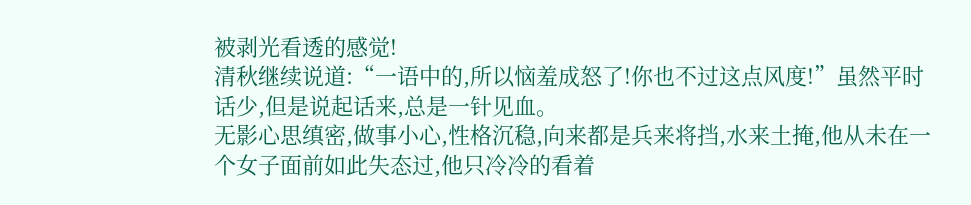被剥光看透的感觉!
清秋继续说道:“一语中的,所以恼羞成怒了!你也不过这点风度!”虽然平时话少,但是说起话来,总是一针见血。
无影心思缜密,做事小心,性格沉稳,向来都是兵来将挡,水来土掩,他从未在一个女子面前如此失态过,他只冷冷的看着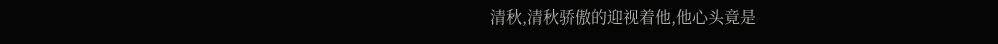清秋,清秋骄傲的迎视着他,他心头竟是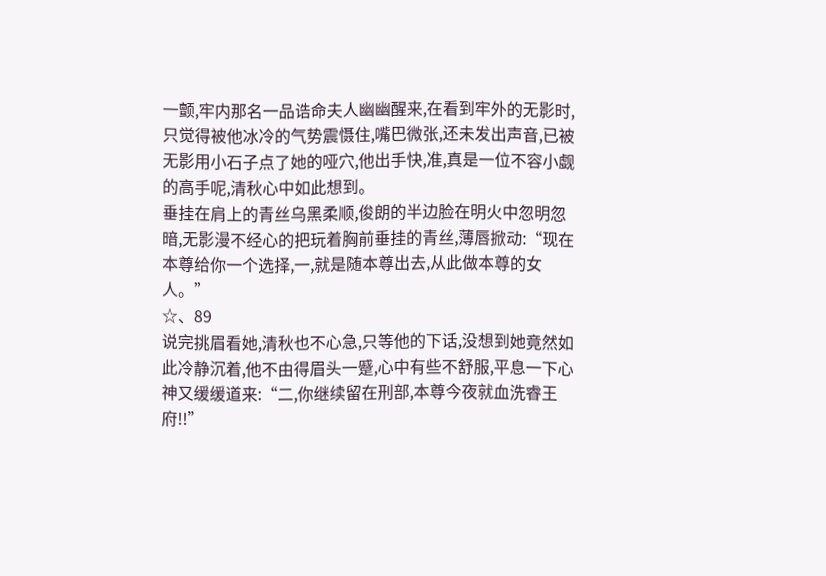一颤,牢内那名一品诰命夫人幽幽醒来,在看到牢外的无影时,只觉得被他冰冷的气势震慑住,嘴巴微张,还未发出声音,已被无影用小石子点了她的哑穴,他出手快,准,真是一位不容小觑的高手呢,清秋心中如此想到。
垂挂在肩上的青丝乌黑柔顺,俊朗的半边脸在明火中忽明忽暗,无影漫不经心的把玩着胸前垂挂的青丝,薄唇掀动:“现在本尊给你一个选择,一,就是随本尊出去,从此做本尊的女人。”
☆、89
说完挑眉看她,清秋也不心急,只等他的下话,没想到她竟然如此冷静沉着,他不由得眉头一蹙,心中有些不舒服,平息一下心神又缓缓道来:“二,你继续留在刑部,本尊今夜就血洗睿王府!!”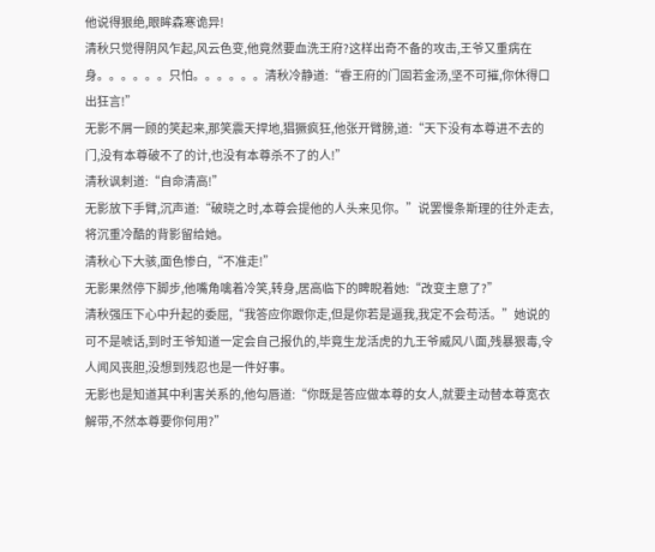他说得狠绝,眼眸森寒诡异!
清秋只觉得阴风乍起,风云色变,他竟然要血洗王府?这样出奇不备的攻击,王爷又重病在身。。。。。。只怕。。。。。。清秋冷静道:“睿王府的门固若金汤,坚不可摧,你休得口出狂言!”
无影不屑一顾的笑起来,那笑震天捍地,猖獗疯狂,他张开臂膀,道:“天下没有本尊进不去的门,没有本尊破不了的计,也没有本尊杀不了的人!”
清秋讽刺道:“自命清高!”
无影放下手臂,沉声道:“破晓之时,本尊会提他的人头来见你。”说罢慢条斯理的往外走去,将沉重冷酷的背影留给她。
清秋心下大骇,面色惨白,“不准走!”
无影果然停下脚步,他嘴角噙着冷笑,转身,居高临下的睥睨着她:“改变主意了?”
清秋强压下心中升起的委屈,“我答应你跟你走,但是你若是逼我,我定不会苟活。”她说的可不是唬话,到时王爷知道一定会自己报仇的,毕竟生龙活虎的九王爷威风八面,残暴狠毒,令人闻风丧胆,没想到残忍也是一件好事。
无影也是知道其中利害关系的,他勾唇道:“你既是答应做本尊的女人,就要主动替本尊宽衣解带,不然本尊要你何用?”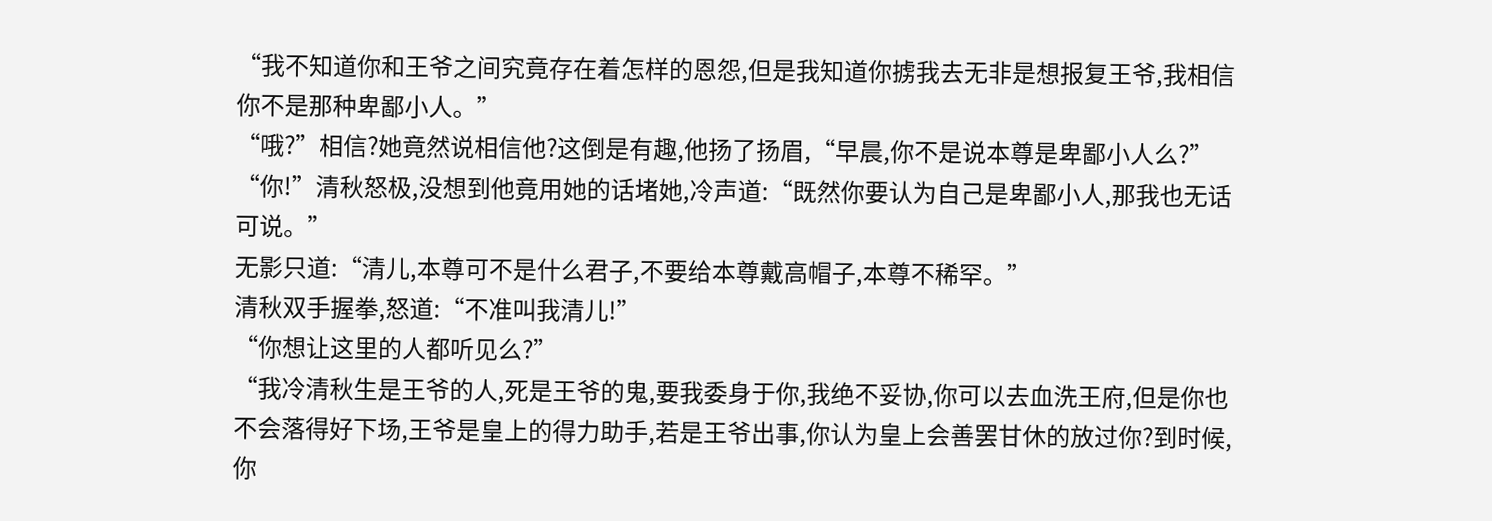“我不知道你和王爷之间究竟存在着怎样的恩怨,但是我知道你掳我去无非是想报复王爷,我相信你不是那种卑鄙小人。”
“哦?”相信?她竟然说相信他?这倒是有趣,他扬了扬眉,“早晨,你不是说本尊是卑鄙小人么?”
“你!”清秋怒极,没想到他竟用她的话堵她,冷声道:“既然你要认为自己是卑鄙小人,那我也无话可说。”
无影只道:“清儿,本尊可不是什么君子,不要给本尊戴高帽子,本尊不稀罕。”
清秋双手握拳,怒道:“不准叫我清儿!”
“你想让这里的人都听见么?”
“我冷清秋生是王爷的人,死是王爷的鬼,要我委身于你,我绝不妥协,你可以去血洗王府,但是你也不会落得好下场,王爷是皇上的得力助手,若是王爷出事,你认为皇上会善罢甘休的放过你?到时候,你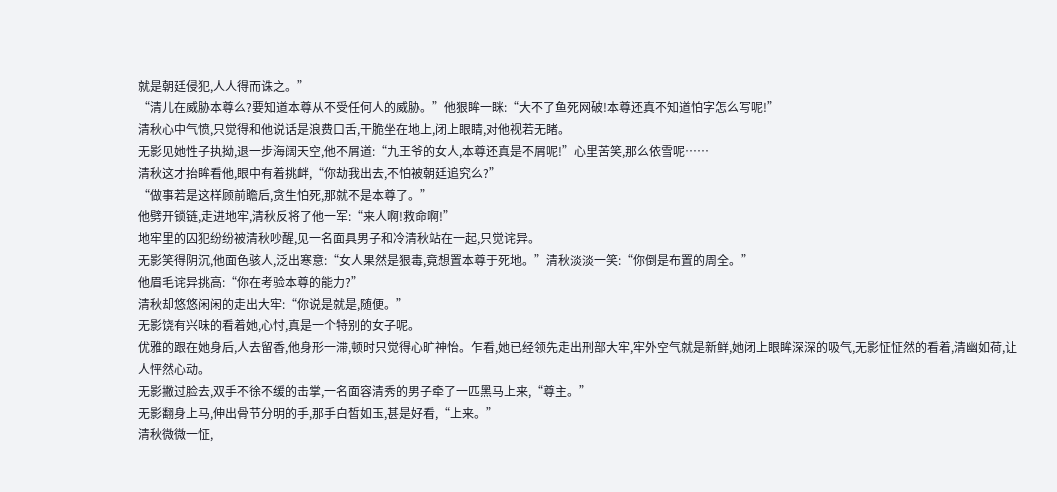就是朝廷侵犯,人人得而诛之。”
“清儿在威胁本尊么?要知道本尊从不受任何人的威胁。”他狠眸一眯:“大不了鱼死网破!本尊还真不知道怕字怎么写呢!”
清秋心中气愤,只觉得和他说话是浪费口舌,干脆坐在地上,闭上眼睛,对他视若无睹。
无影见她性子执拗,退一步海阔天空,他不屑道:“九王爷的女人,本尊还真是不屑呢!”心里苦笑,那么依雪呢……
清秋这才抬眸看他,眼中有着挑衅,“你劫我出去,不怕被朝廷追究么?”
“做事若是这样顾前瞻后,贪生怕死,那就不是本尊了。”
他劈开锁链,走进地牢,清秋反将了他一军:“来人啊!救命啊!”
地牢里的囚犯纷纷被清秋吵醒,见一名面具男子和冷清秋站在一起,只觉诧异。
无影笑得阴沉,他面色骇人,泛出寒意:“女人果然是狠毒,竟想置本尊于死地。”清秋淡淡一笑:“你倒是布置的周全。”
他眉毛诧异挑高:“你在考验本尊的能力?”
清秋却悠悠闲闲的走出大牢:“你说是就是,随便。”
无影饶有兴味的看着她,心忖,真是一个特别的女子呢。
优雅的跟在她身后,人去留香,他身形一滞,顿时只觉得心旷神怡。乍看,她已经领先走出刑部大牢,牢外空气就是新鲜,她闭上眼眸深深的吸气,无影怔怔然的看着,清幽如荷,让人怦然心动。
无影撇过脸去,双手不徐不缓的击掌,一名面容清秀的男子牵了一匹黑马上来,“尊主。”
无影翻身上马,伸出骨节分明的手,那手白皙如玉,甚是好看,“上来。”
清秋微微一怔,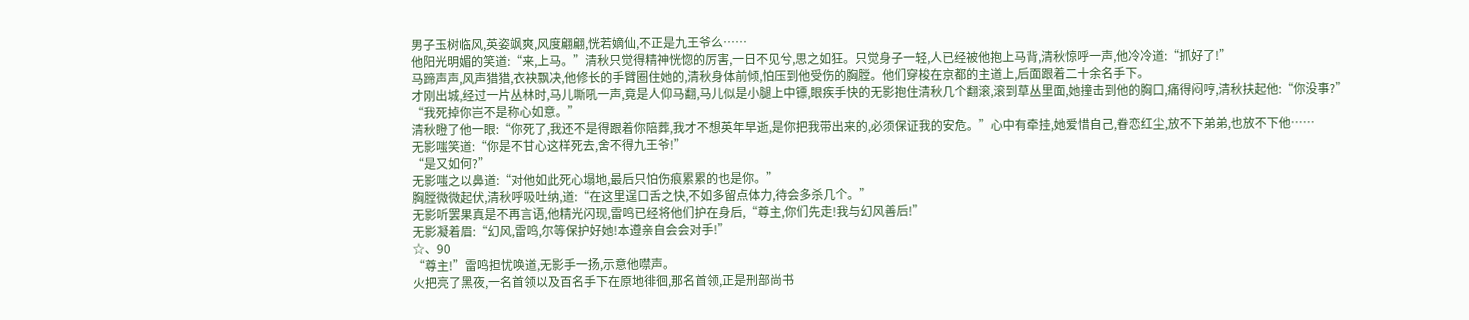男子玉树临风,英姿飒爽,风度翩翩,恍若嫡仙,不正是九王爷么……
他阳光明媚的笑道:“来,上马。”清秋只觉得精神恍惚的厉害,一日不见兮,思之如狂。只觉身子一轻,人已经被他抱上马背,清秋惊呼一声,他冷冷道:“抓好了!”
马蹄声声,风声猎猎,衣袂飘决,他修长的手臂圈住她的,清秋身体前倾,怕压到他受伤的胸膛。他们穿梭在京都的主道上,后面跟着二十余名手下。
才刚出城,经过一片丛林时,马儿嘶吼一声,竟是人仰马翻,马儿似是小腿上中镖,眼疾手快的无影抱住清秋几个翻滚,滚到草丛里面,她撞击到他的胸口,痛得闷哼,清秋扶起他:“你没事?”
“我死掉你岂不是称心如意。”
清秋瞪了他一眼:“你死了,我还不是得跟着你陪葬,我才不想英年早逝,是你把我带出来的,必须保证我的安危。”心中有牵挂,她爱惜自己,眷恋红尘,放不下弟弟,也放不下他……
无影嗤笑道:“你是不甘心这样死去,舍不得九王爷!”
“是又如何?”
无影嗤之以鼻道:“对他如此死心塌地,最后只怕伤痕累累的也是你。”
胸膛微微起伏,清秋呼吸吐纳,道:“在这里逞口舌之快,不如多留点体力,待会多杀几个。”
无影听罢果真是不再言语,他精光闪现,雷鸣已经将他们护在身后,“尊主,你们先走!我与幻风善后!”
无影凝着眉:“幻风,雷鸣,尔等保护好她!本遵亲自会会对手!”
☆、90
“尊主!”雷鸣担忧唤道,无影手一扬,示意他噤声。
火把亮了黑夜,一名首领以及百名手下在原地徘徊,那名首领,正是刑部尚书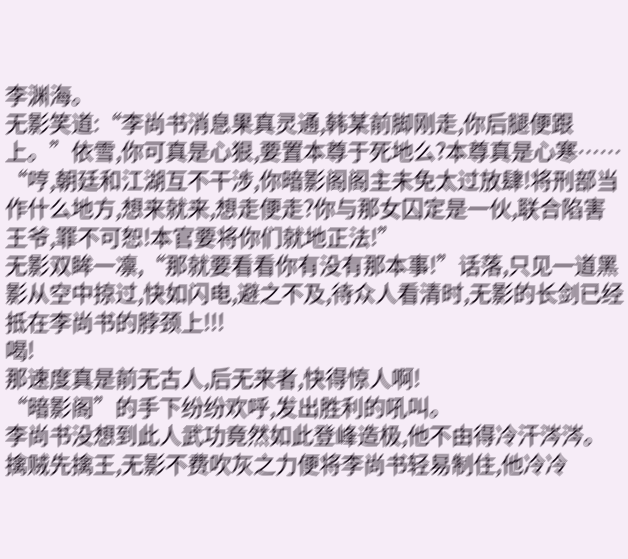李渊海。
无影笑道:“李尚书消息果真灵通,韩某前脚刚走,你后腿便跟上。”依雪,你可真是心狠,要置本尊于死地么?本尊真是心寒……
“哼,朝廷和江湖互不干涉,你暗影阁阁主未免太过放肆!将刑部当作什么地方,想来就来,想走便走?你与那女囚定是一伙,联合陷害王爷,罪不可恕!本官要将你们就地正法!”
无影双眸一凛,“那就要看看你有没有那本事!”话落,只见一道黑影从空中掠过,快如闪电,避之不及,待众人看清时,无影的长剑已经抵在李尚书的脖颈上!!!
喝!
那速度真是前无古人,后无来者,快得惊人啊!
“暗影阁”的手下纷纷欢呼,发出胜利的吼叫。
李尚书没想到此人武功竟然如此登峰造极,他不由得冷汗涔涔。
擒贼先擒王,无影不费吹灰之力便将李尚书轻易制住,他冷冷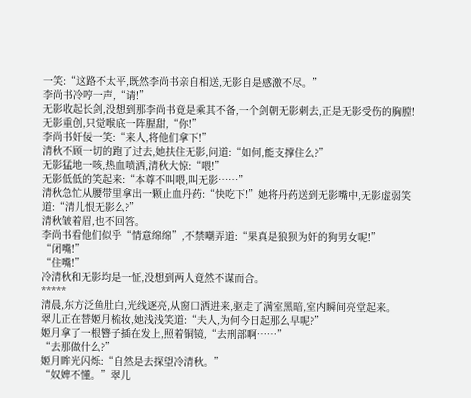一笑:“这路不太平,既然李尚书亲自相送,无影自是感激不尽。”
李尚书冷哼一声,“请!”
无影收起长剑,没想到那李尚书竟是乘其不备,一个剑朝无影刺去,正是无影受伤的胸膛!
无影重创,只觉喉底一阵腥甜,“你!”
李尚书奸佞一笑:“来人,将他们拿下!”
清秋不顾一切的跑了过去,她扶住无影,问道:“如何,能支撑住么?”
无影猛地一咳,热血喷洒,清秋大惊:“喂!”
无影低低的笑起来:“本尊不叫喂,叫无影……”
清秋急忙从腰带里拿出一颗止血丹药:“快吃下!”她将丹药送到无影嘴中,无影虚弱笑道:“清儿恨无影么?”
清秋皱着眉,也不回答。
李尚书看他们似乎“情意绵绵”,不禁嘲弄道:“果真是狼狈为奸的狗男女呢!”
“闭嘴!”
“住嘴!”
冷清秋和无影均是一怔,没想到两人竟然不谋而合。
*****
清晨,东方泛鱼肚白,光线逐亮,从窗口洒进来,驱走了满室黑暗,室内瞬间亮堂起来。
翠儿正在替姬月梳妆,她浅浅笑道:“夫人,为何今日起那么早呢?”
姬月拿了一根簪子插在发上,照着铜镜,“去刑部啊……”
“去那做什么?”
姬月眸光闪烁:“自然是去探望冷清秋。”
“奴婢不懂。”翠儿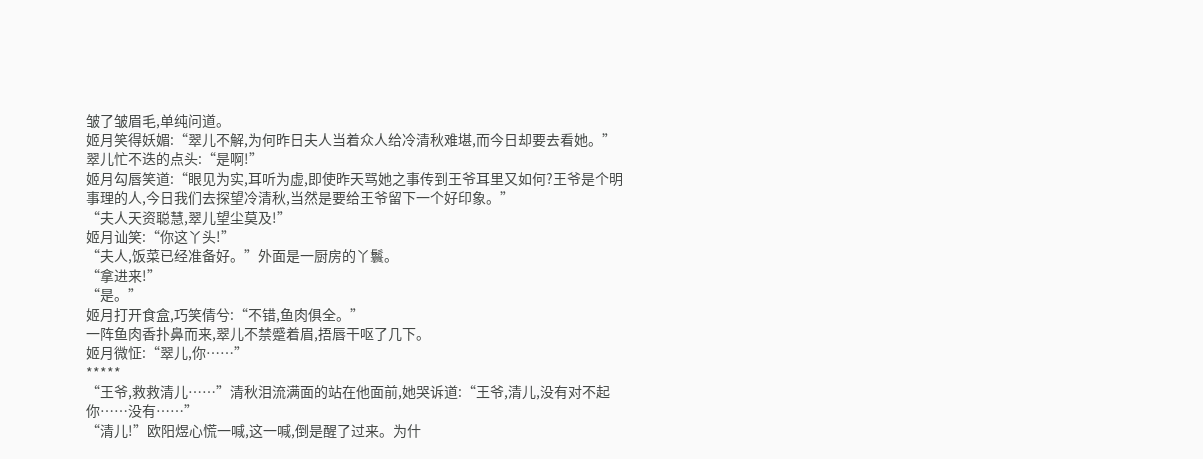皱了皱眉毛,单纯问道。
姬月笑得妖媚:“翠儿不解,为何昨日夫人当着众人给冷清秋难堪,而今日却要去看她。”
翠儿忙不迭的点头:“是啊!”
姬月勾唇笑道:“眼见为实,耳听为虚,即使昨天骂她之事传到王爷耳里又如何?王爷是个明事理的人,今日我们去探望冷清秋,当然是要给王爷留下一个好印象。”
“夫人天资聪慧,翠儿望尘莫及!”
姬月讪笑:“你这丫头!”
“夫人,饭菜已经准备好。”外面是一厨房的丫鬟。
“拿进来!”
“是。”
姬月打开食盒,巧笑倩兮:“不错,鱼肉俱全。”
一阵鱼肉香扑鼻而来,翠儿不禁蹙着眉,捂唇干呕了几下。
姬月微怔:“翠儿,你……”
*****
“王爷,救救清儿……”清秋泪流满面的站在他面前,她哭诉道:“王爷,清儿,没有对不起你……没有……”
“清儿!”欧阳煜心慌一喊,这一喊,倒是醒了过来。为什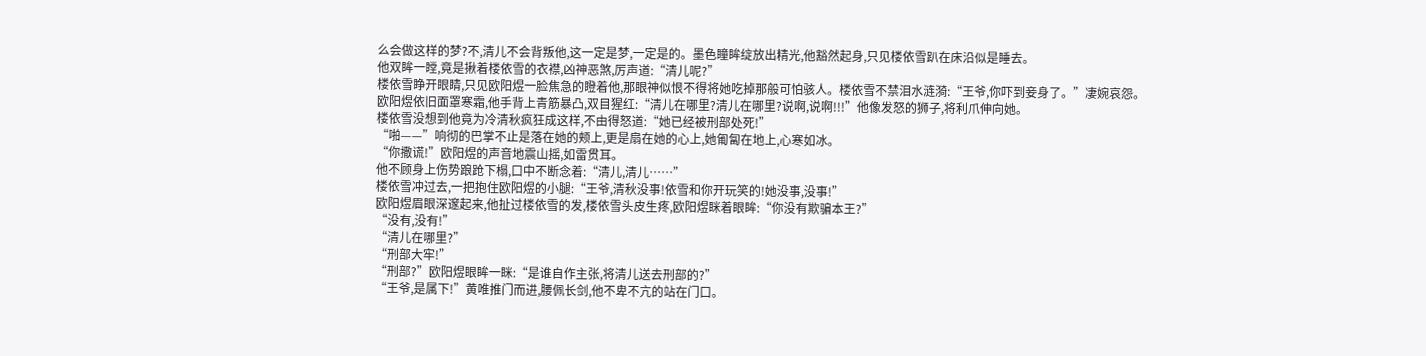么会做这样的梦?不,清儿不会背叛他,这一定是梦,一定是的。墨色瞳眸绽放出精光,他豁然起身,只见楼依雪趴在床沿似是睡去。
他双眸一瞠,竟是揪着楼依雪的衣襟,凶神恶煞,厉声道:“清儿呢?”
楼依雪睁开眼睛,只见欧阳煜一脸焦急的瞪着他,那眼神似恨不得将她吃掉那般可怕骇人。楼依雪不禁泪水涟漪:“王爷,你吓到妾身了。”凄婉哀怨。
欧阳煜依旧面罩寒霜,他手背上青筋暴凸,双目猩红:“清儿在哪里?清儿在哪里?说啊,说啊!!!”他像发怒的狮子,将利爪伸向她。
楼依雪没想到他竟为冷清秋疯狂成这样,不由得怒道:“她已经被刑部处死!”
“啪——”响彻的巴掌不止是落在她的颊上,更是扇在她的心上,她匍匐在地上,心寒如冰。
“你撒谎!”欧阳煜的声音地震山摇,如雷贯耳。
他不顾身上伤势踉跄下榻,口中不断念着:“清儿,清儿……”
楼依雪冲过去,一把抱住欧阳煜的小腿:“王爷,清秋没事!依雪和你开玩笑的!她没事,没事!”
欧阳煜眉眼深邃起来,他扯过楼依雪的发,楼依雪头皮生疼,欧阳煜眯着眼眸:“你没有欺骗本王?”
“没有,没有!”
“清儿在哪里?”
“刑部大牢!”
“刑部?”欧阳煜眼眸一眯:“是谁自作主张,将清儿送去刑部的?”
“王爷,是属下!”黄唯推门而进,腰佩长剑,他不卑不亢的站在门口。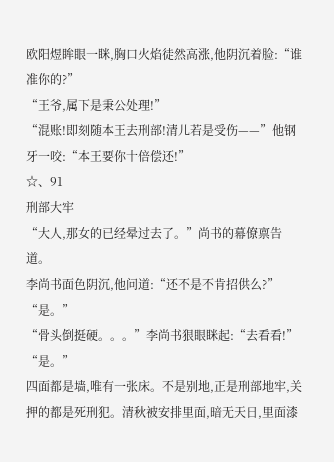欧阳煜眸眼一眯,胸口火焰徒然高涨,他阴沉着脸:“谁准你的?”
“王爷,属下是秉公处理!”
“混账!即刻随本王去刑部!清儿若是受伤——”他钢牙一咬:“本王要你十倍偿还!”
☆、91
刑部大牢
“大人,那女的已经晕过去了。”尚书的幕僚禀告道。
李尚书面色阴沉,他问道:“还不是不肯招供么?”
“是。”
“骨头倒挺硬。。。”李尚书狠眼眯起:“去看看!”
“是。”
四面都是墙,唯有一张床。不是别地,正是刑部地牢,关押的都是死刑犯。清秋被安排里面,暗无天日,里面漆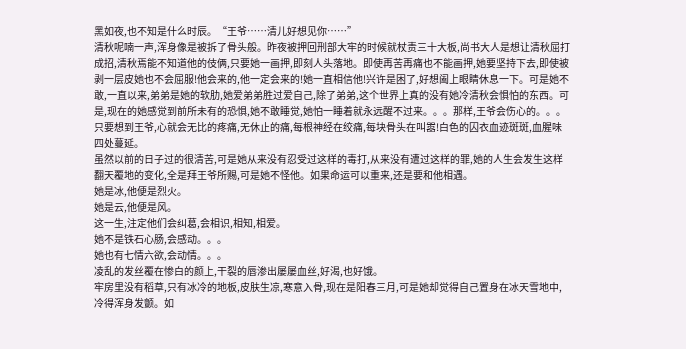黑如夜,也不知是什么时辰。“王爷……清儿好想见你……”
清秋呢喃一声,浑身像是被拆了骨头般。昨夜被押回刑部大牢的时候就杖责三十大板,尚书大人是想让清秋屈打成招,清秋焉能不知道他的伎俩,只要她一画押,即刻人头落地。即使再苦再痛也不能画押,她要坚持下去,即使被剥一层皮她也不会屈服!他会来的,他一定会来的!她一直相信他!兴许是困了,好想阖上眼睛休息一下。可是她不敢,一直以来,弟弟是她的软肋,她爱弟弟胜过爱自己,除了弟弟,这个世界上真的没有她冷清秋会惧怕的东西。可是,现在的她感觉到前所未有的恐惧,她不敢睡觉,她怕一睡着就永远醒不过来。。。那样,王爷会伤心的。。。只要想到王爷,心就会无比的疼痛,无休止的痛,每根神经在绞痛,每块骨头在叫嚣!白色的囚衣血迹斑斑,血腥味四处蔓延。
虽然以前的日子过的很清苦,可是她从来没有忍受过这样的毒打,从来没有遭过这样的罪,她的人生会发生这样翻天覆地的变化,全是拜王爷所赐,可是她不怪他。如果命运可以重来,还是要和他相遇。
她是冰,他便是烈火。
她是云,他便是风。
这一生,注定他们会纠葛,会相识,相知,相爱。
她不是铁石心肠,会感动。。。
她也有七情六欲,会动情。。。
凌乱的发丝覆在惨白的颜上,干裂的唇渗出屡屡血丝,好渴,也好饿。
牢房里没有稻草,只有冰冷的地板,皮肤生凉,寒意入骨,现在是阳春三月,可是她却觉得自己置身在冰天雪地中,冷得浑身发颤。如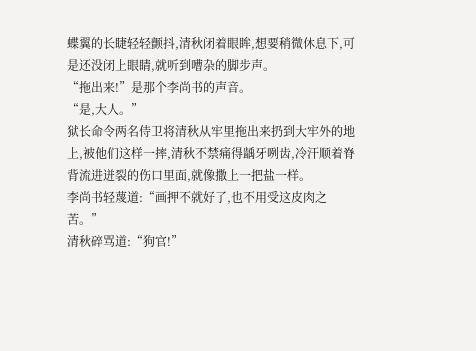蝶翼的长睫轻轻颤抖,清秋闭着眼眸,想要稍微休息下,可是还没闭上眼睛,就听到嘈杂的脚步声。
“拖出来!”是那个李尚书的声音。
“是,大人。”
狱长命令两名侍卫将清秋从牢里拖出来扔到大牢外的地上,被他们这样一摔,清秋不禁痛得龋牙咧齿,冷汗顺着脊背流进迸裂的伤口里面,就像撒上一把盐一样。
李尚书轻蔑道:“画押不就好了,也不用受这皮肉之苦。”
清秋碎骂道:“狗官!”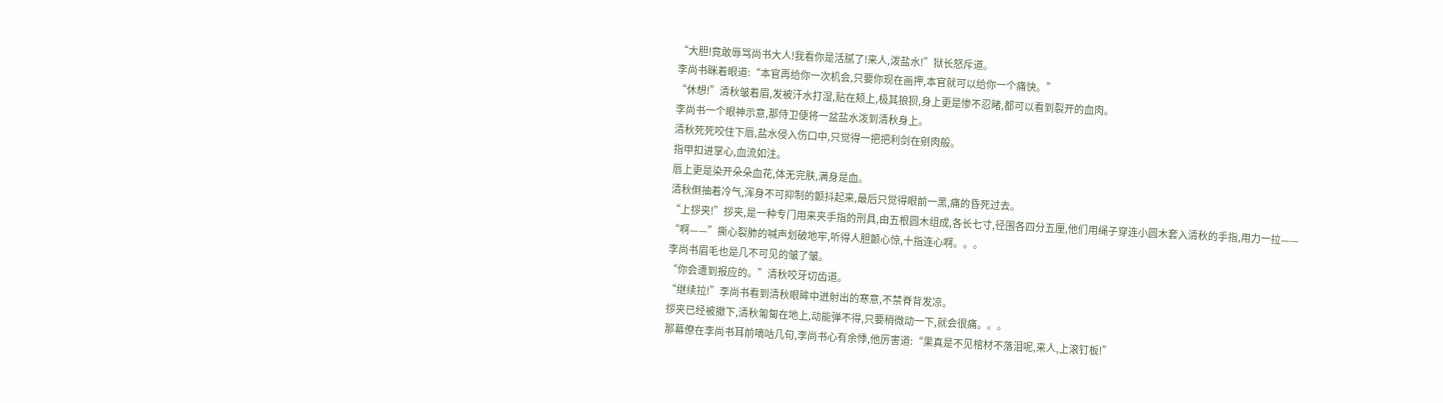“大胆!竟敢辱骂尚书大人!我看你是活腻了!来人,泼盐水!”狱长怒斥道。
李尚书眯着眼道:“本官再给你一次机会,只要你现在画押,本官就可以给你一个痛快。”
“休想!”清秋皱着眉,发被汗水打湿,贴在颊上,极其狼狈,身上更是惨不忍睹,都可以看到裂开的血肉。
李尚书一个眼神示意,那侍卫便将一盆盐水泼到清秋身上。
清秋死死咬住下唇,盐水侵入伤口中,只觉得一把把利剑在剜肉般。
指甲扣进掌心,血流如注。
唇上更是染开朵朵血花,体无完肤,满身是血。
清秋倒抽着冷气,浑身不可抑制的颤抖起来,最后只觉得眼前一黑,痛的昏死过去。
“上拶夹!”拶夹,是一种专门用来夹手指的刑具,由五根圆木组成,各长七寸,径围各四分五厘,他们用绳子穿连小圆木套入清秋的手指,用力一拉——
“啊——”撕心裂肺的喊声划破地牢,听得人胆颤心惊,十指连心啊。。。
李尚书眉毛也是几不可见的皱了皱。
“你会遭到报应的。”清秋咬牙切齿道。
“继续拉!”李尚书看到清秋眼眸中迸射出的寒意,不禁脊背发凉。
拶夹已经被撤下,清秋匍匐在地上,动能弹不得,只要稍微动一下,就会很痛。。。
那幕僚在李尚书耳前嘀咕几句,李尚书心有余悸,他厉害道:“果真是不见棺材不落泪呢,来人,上滚钉板!”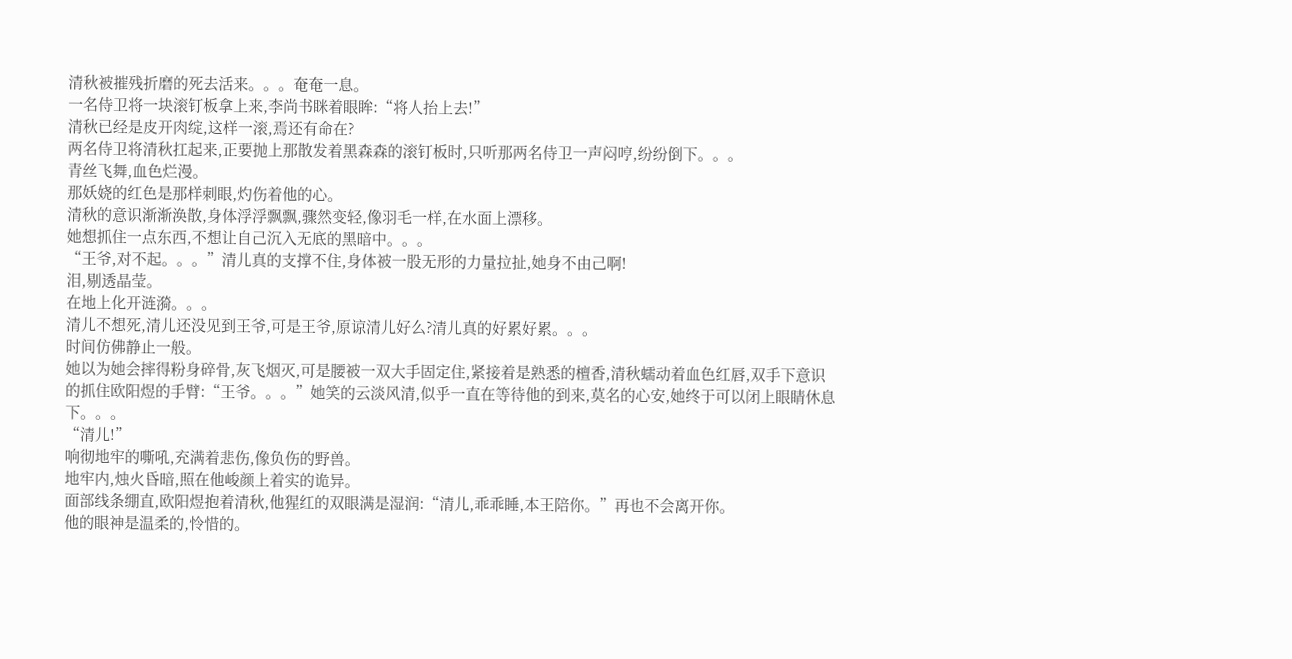清秋被摧残折磨的死去活来。。。奄奄一息。
一名侍卫将一块滚钉板拿上来,李尚书眯着眼眸:“将人抬上去!”
清秋已经是皮开肉绽,这样一滚,焉还有命在?
两名侍卫将清秋扛起来,正要抛上那散发着黑森森的滚钉板时,只听那两名侍卫一声闷哼,纷纷倒下。。。
青丝飞舞,血色烂漫。
那妖娆的红色是那样刺眼,灼伤着他的心。
清秋的意识渐渐涣散,身体浮浮飘飘,骤然变轻,像羽毛一样,在水面上漂移。
她想抓住一点东西,不想让自己沉入无底的黑暗中。。。
“王爷,对不起。。。”清儿真的支撑不住,身体被一股无形的力量拉扯,她身不由己啊!
泪,剔透晶莹。
在地上化开涟漪。。。
清儿不想死,清儿还没见到王爷,可是王爷,原谅清儿好么?清儿真的好累好累。。。
时间仿佛静止一般。
她以为她会摔得粉身碎骨,灰飞烟灭,可是腰被一双大手固定住,紧接着是熟悉的檀香,清秋蠕动着血色红唇,双手下意识的抓住欧阳煜的手臂:“王爷。。。”她笑的云淡风清,似乎一直在等待他的到来,莫名的心安,她终于可以闭上眼睛休息下。。。
“清儿!”
响彻地牢的嘶吼,充满着悲伤,像负伤的野兽。
地牢内,烛火昏暗,照在他峻颜上着实的诡异。
面部线条绷直,欧阳煜抱着清秋,他猩红的双眼满是湿润:“清儿,乖乖睡,本王陪你。”再也不会离开你。
他的眼神是温柔的,怜惜的。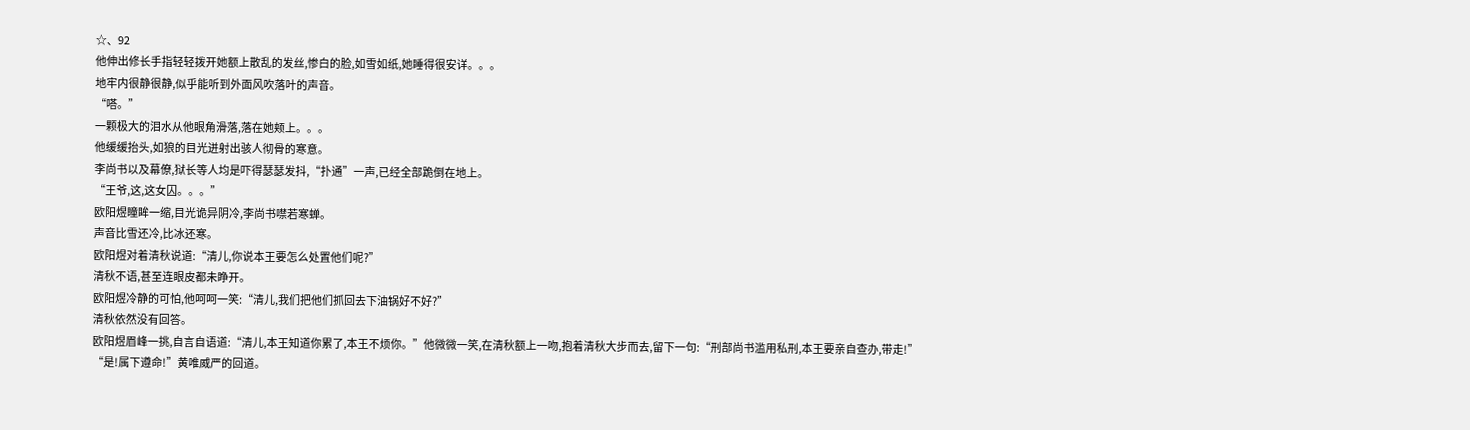☆、92
他伸出修长手指轻轻拨开她额上散乱的发丝,惨白的脸,如雪如纸,她睡得很安详。。。
地牢内很静很静,似乎能听到外面风吹落叶的声音。
“嗒。”
一颗极大的泪水从他眼角滑落,落在她颊上。。。
他缓缓抬头,如狼的目光迸射出骇人彻骨的寒意。
李尚书以及幕僚,狱长等人均是吓得瑟瑟发抖,“扑通”一声,已经全部跪倒在地上。
“王爷,这,这女囚。。。”
欧阳煜瞳眸一缩,目光诡异阴冷,李尚书噤若寒蝉。
声音比雪还冷,比冰还寒。
欧阳煜对着清秋说道:“清儿,你说本王要怎么处置他们呢?”
清秋不语,甚至连眼皮都未睁开。
欧阳煜冷静的可怕,他呵呵一笑:“清儿,我们把他们抓回去下油锅好不好?”
清秋依然没有回答。
欧阳煜眉峰一挑,自言自语道:“清儿,本王知道你累了,本王不烦你。”他微微一笑,在清秋额上一吻,抱着清秋大步而去,留下一句:“刑部尚书滥用私刑,本王要亲自查办,带走!”
“是!属下遵命!”黄唯威严的回道。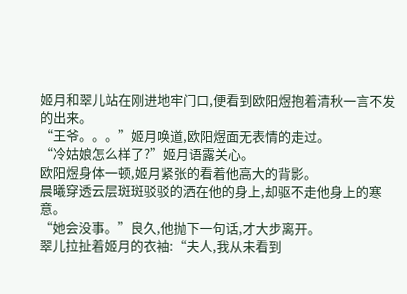姬月和翠儿站在刚进地牢门口,便看到欧阳煜抱着清秋一言不发的出来。
“王爷。。。”姬月唤道,欧阳煜面无表情的走过。
“冷姑娘怎么样了?”姬月语露关心。
欧阳煜身体一顿,姬月紧张的看着他高大的背影。
晨曦穿透云层斑斑驳驳的洒在他的身上,却驱不走他身上的寒意。
“她会没事。”良久,他抛下一句话,才大步离开。
翠儿拉扯着姬月的衣袖:“夫人,我从未看到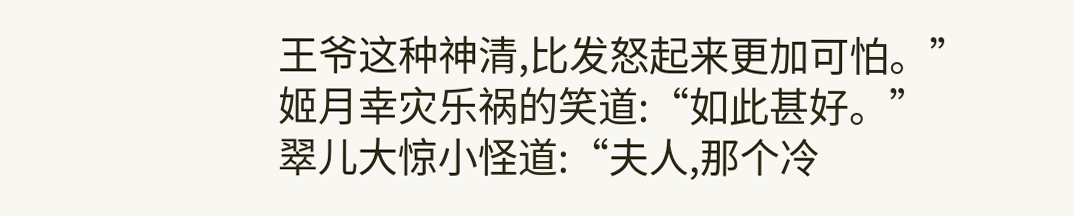王爷这种神清,比发怒起来更加可怕。”
姬月幸灾乐祸的笑道:“如此甚好。”
翠儿大惊小怪道:“夫人,那个冷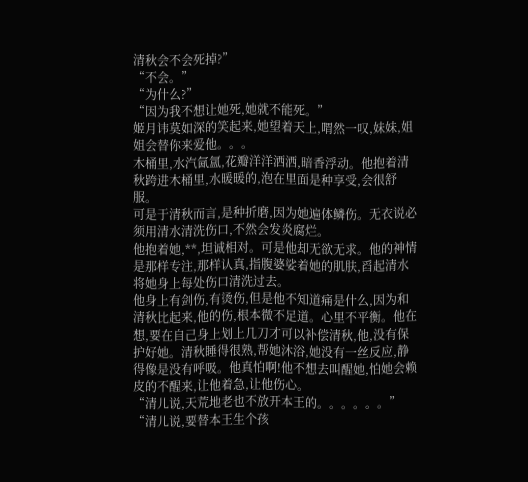清秋会不会死掉?”
“不会。”
“为什么?”
“因为我不想让她死,她就不能死。”
姬月讳莫如深的笑起来,她望着天上,喟然一叹,妹妹,姐姐会替你来爱他。。。
木桶里,水汽氤氲,花瓣洋洋洒洒,暗香浮动。他抱着清秋跨进木桶里,水暖暖的,泡在里面是种享受,会很舒服。
可是于清秋而言,是种折磨,因为她遍体鳞伤。无衣说必须用清水清洗伤口,不然会发炎腐烂。
他抱着她,**,坦诚相对。可是他却无欲无求。他的神情是那样专注,那样认真,指腹婆娑着她的肌肤,舀起清水将她身上每处伤口清洗过去。
他身上有剑伤,有烫伤,但是他不知道痛是什么,因为和清秋比起来,他的伤,根本微不足道。心里不平衡。他在想,要在自己身上划上几刀才可以补偿清秋,他,没有保护好她。清秋睡得很熟,帮她沐浴,她没有一丝反应,静得像是没有呼吸。他真怕啊!他不想去叫醒她,怕她会赖皮的不醒来,让他着急,让他伤心。
“清儿说,天荒地老也不放开本王的。。。。。。”
“清儿说,要替本王生个孩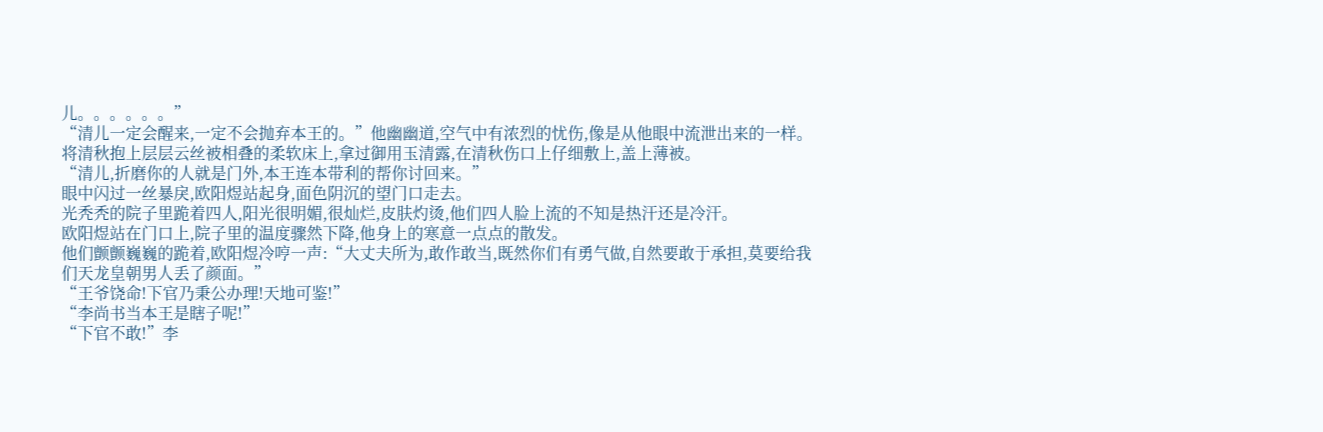儿。。。。。。”
“清儿一定会醒来,一定不会抛弃本王的。”他幽幽道,空气中有浓烈的忧伤,像是从他眼中流泄出来的一样。
将清秋抱上层层云丝被相叠的柔软床上,拿过御用玉清露,在清秋伤口上仔细敷上,盖上薄被。
“清儿,折磨你的人就是门外,本王连本带利的帮你讨回来。”
眼中闪过一丝暴戾,欧阳煜站起身,面色阴沉的望门口走去。
光秃秃的院子里跪着四人,阳光很明媚,很灿烂,皮肤灼烫,他们四人脸上流的不知是热汗还是冷汗。
欧阳煜站在门口上,院子里的温度骤然下降,他身上的寒意一点点的散发。
他们颤颤巍巍的跪着,欧阳煜冷哼一声:“大丈夫所为,敢作敢当,既然你们有勇气做,自然要敢于承担,莫要给我们天龙皇朝男人丢了颜面。”
“王爷饶命!下官乃秉公办理!天地可鉴!”
“李尚书当本王是瞎子呢!”
“下官不敢!”李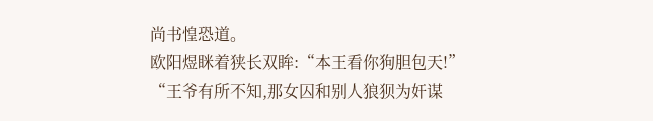尚书惶恐道。
欧阳煜眯着狭长双眸:“本王看你狗胆包天!”
“王爷有所不知,那女囚和别人狼狈为奸谋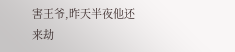害王爷,昨天半夜他还来劫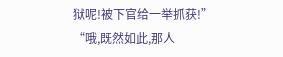狱呢!被下官给一举抓获!”
“哦,既然如此,那人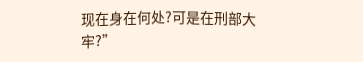现在身在何处?可是在刑部大牢?”